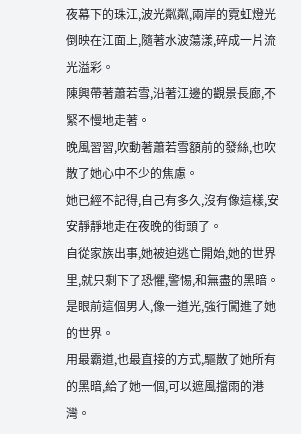夜幕下的珠江,波光粼粼,兩岸的霓虹燈光倒映在江面上,隨著水波蕩漾,碎成一片流光溢彩。
陳興帶著蕭若雪,沿著江邊的觀景長廊,不緊不慢地走著。
晚風習習,吹動著蕭若雪額前的發絲,也吹散了她心中不少的焦慮。
她已經不記得,自己有多久,沒有像這樣,安安靜靜地走在夜晚的街頭了。
自從家族出事,她被迫逃亡開始,她的世界里,就只剩下了恐懼,警惕,和無盡的黑暗。
是眼前這個男人,像一道光,強行闖進了她的世界。
用最霸道,也最直接的方式,驅散了她所有的黑暗,給了她一個,可以遮風擋雨的港灣。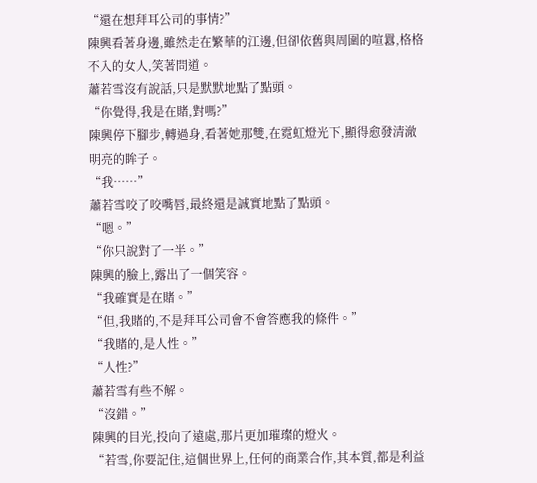“還在想拜耳公司的事情?”
陳興看著身邊,雖然走在繁華的江邊,但卻依舊與周圍的喧囂,格格不入的女人,笑著問道。
蕭若雪沒有說話,只是默默地點了點頭。
“你覺得,我是在賭,對嗎?”
陳興停下腳步,轉過身,看著她那雙,在霓虹燈光下,顯得愈發清澈明亮的眸子。
“我……”
蕭若雪咬了咬嘴唇,最終還是誠實地點了點頭。
“嗯。”
“你只說對了一半。”
陳興的臉上,露出了一個笑容。
“我確實是在賭。”
“但,我賭的,不是拜耳公司會不會答應我的條件。”
“我賭的,是人性。”
“人性?”
蕭若雪有些不解。
“沒錯。”
陳興的目光,投向了遠處,那片更加璀璨的燈火。
“若雪,你要記住,這個世界上,任何的商業合作,其本質,都是利益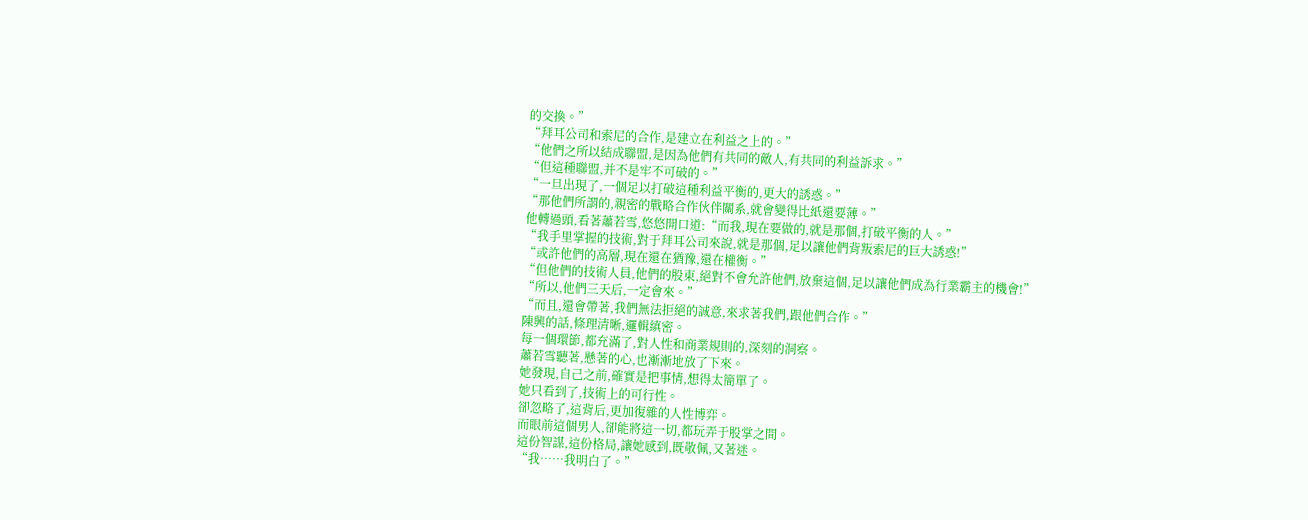的交換。”
“拜耳公司和索尼的合作,是建立在利益之上的。”
“他們之所以結成聯盟,是因為他們有共同的敵人,有共同的利益訴求。”
“但這種聯盟,并不是牢不可破的。”
“一旦出現了,一個足以打破這種利益平衡的,更大的誘惑。”
“那他們所謂的,親密的戰略合作伙伴關系,就會變得比紙還要薄。”
他轉過頭,看著蕭若雪,悠悠開口道:“而我,現在要做的,就是那個,打破平衡的人。”
“我手里掌握的技術,對于拜耳公司來說,就是那個,足以讓他們背叛索尼的巨大誘惑!”
“或許他們的高層,現在還在猶豫,還在權衡。”
“但他們的技術人員,他們的股東,絕對不會允許他們,放棄這個,足以讓他們成為行業霸主的機會!”
“所以,他們三天后,一定會來。”
“而且,還會帶著,我們無法拒絕的誠意,來求著我們,跟他們合作。”
陳興的話,條理清晰,邏輯縝密。
每一個環節,都充滿了,對人性和商業規則的,深刻的洞察。
蕭若雪聽著,懸著的心,也漸漸地放了下來。
她發現,自己之前,確實是把事情,想得太簡單了。
她只看到了,技術上的可行性。
卻忽略了,這背后,更加復雜的人性博弈。
而眼前這個男人,卻能將這一切,都玩弄于股掌之間。
這份智謀,這份格局,讓她感到,既敬佩,又著迷。
“我……我明白了。”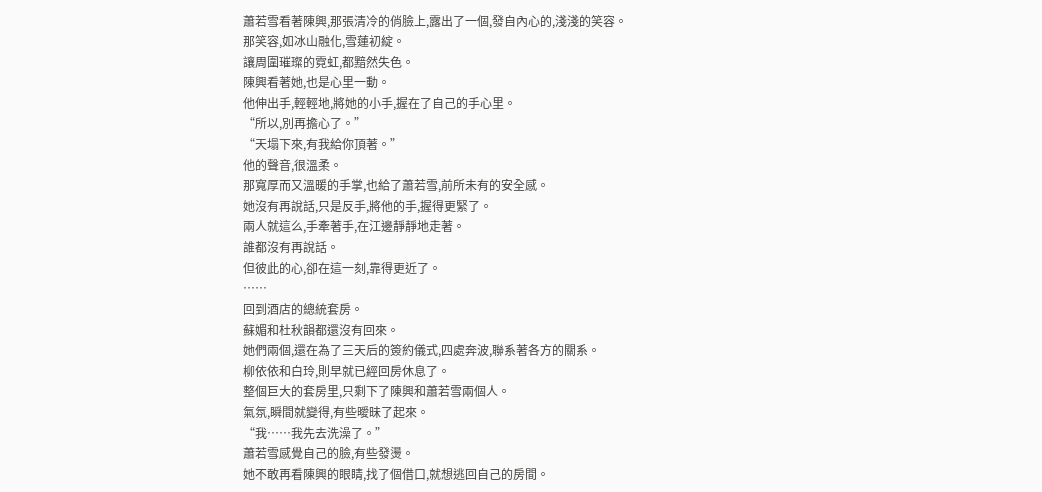蕭若雪看著陳興,那張清冷的俏臉上,露出了一個,發自內心的,淺淺的笑容。
那笑容,如冰山融化,雪蓮初綻。
讓周圍璀璨的霓虹,都黯然失色。
陳興看著她,也是心里一動。
他伸出手,輕輕地,將她的小手,握在了自己的手心里。
“所以,別再擔心了。”
“天塌下來,有我給你頂著。”
他的聲音,很溫柔。
那寬厚而又溫暖的手掌,也給了蕭若雪,前所未有的安全感。
她沒有再說話,只是反手,將他的手,握得更緊了。
兩人就這么,手牽著手,在江邊靜靜地走著。
誰都沒有再說話。
但彼此的心,卻在這一刻,靠得更近了。
……
回到酒店的總統套房。
蘇媚和杜秋韻都還沒有回來。
她們兩個,還在為了三天后的簽約儀式,四處奔波,聯系著各方的關系。
柳依依和白玲,則早就已經回房休息了。
整個巨大的套房里,只剩下了陳興和蕭若雪兩個人。
氣氛,瞬間就變得,有些曖昧了起來。
“我……我先去洗澡了。”
蕭若雪感覺自己的臉,有些發燙。
她不敢再看陳興的眼睛,找了個借口,就想逃回自己的房間。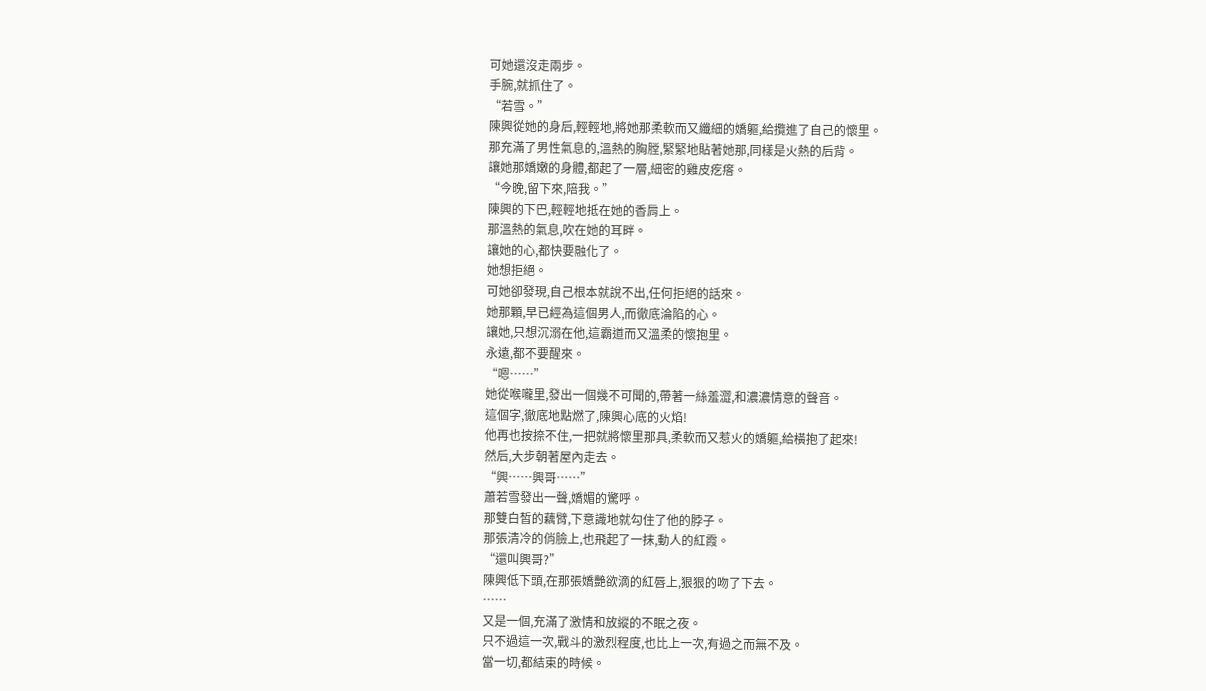可她還沒走兩步。
手腕,就抓住了。
“若雪。”
陳興從她的身后,輕輕地,將她那柔軟而又纖細的嬌軀,給攬進了自己的懷里。
那充滿了男性氣息的,溫熱的胸膛,緊緊地貼著她那,同樣是火熱的后背。
讓她那嬌嫩的身體,都起了一層,細密的雞皮疙瘩。
“今晚,留下來,陪我。”
陳興的下巴,輕輕地抵在她的香肩上。
那溫熱的氣息,吹在她的耳畔。
讓她的心,都快要融化了。
她想拒絕。
可她卻發現,自己根本就說不出,任何拒絕的話來。
她那顆,早已經為這個男人,而徹底淪陷的心。
讓她,只想沉溺在他,這霸道而又溫柔的懷抱里。
永遠,都不要醒來。
“嗯……”
她從喉嚨里,發出一個幾不可聞的,帶著一絲羞澀,和濃濃情意的聲音。
這個字,徹底地點燃了,陳興心底的火焰!
他再也按捺不住,一把就將懷里那具,柔軟而又惹火的嬌軀,給橫抱了起來!
然后,大步朝著屋內走去。
“興……興哥……”
蕭若雪發出一聲,嬌媚的驚呼。
那雙白皙的藕臂,下意識地就勾住了他的脖子。
那張清冷的俏臉上,也飛起了一抹,動人的紅霞。
“還叫興哥?”
陳興低下頭,在那張嬌艷欲滴的紅唇上,狠狠的吻了下去。
……
又是一個,充滿了激情和放縱的不眠之夜。
只不過這一次,戰斗的激烈程度,也比上一次,有過之而無不及。
當一切,都結束的時候。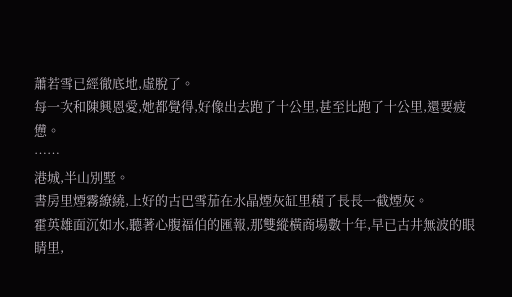蕭若雪已經徹底地,虛脫了。
每一次和陳興恩愛,她都覺得,好像出去跑了十公里,甚至比跑了十公里,還要疲憊。
……
港城,半山別墅。
書房里煙霧繚繞,上好的古巴雪茄在水晶煙灰缸里積了長長一截煙灰。
霍英雄面沉如水,聽著心腹福伯的匯報,那雙縱橫商場數十年,早已古井無波的眼睛里,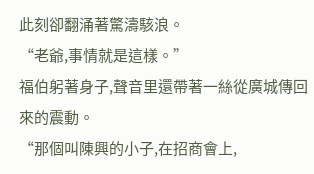此刻卻翻涌著驚濤駭浪。
“老爺,事情就是這樣。”
福伯躬著身子,聲音里還帶著一絲從廣城傳回來的震動。
“那個叫陳興的小子,在招商會上,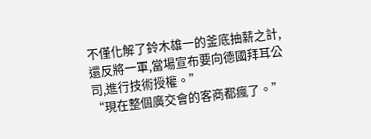不僅化解了鈴木雄一的釜底抽薪之計,還反將一軍,當場宣布要向德國拜耳公司,進行技術授權。”
“現在整個廣交會的客商都瘋了。”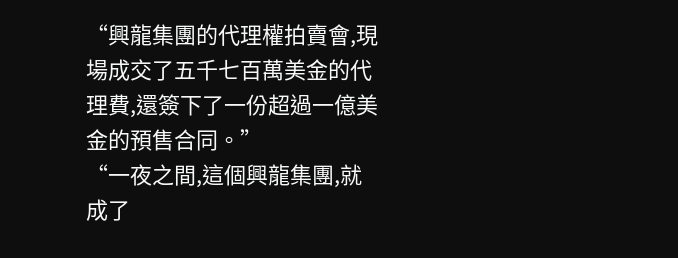“興龍集團的代理權拍賣會,現場成交了五千七百萬美金的代理費,還簽下了一份超過一億美金的預售合同。”
“一夜之間,這個興龍集團,就成了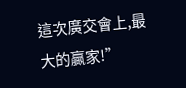這次廣交會上,最大的贏家!”